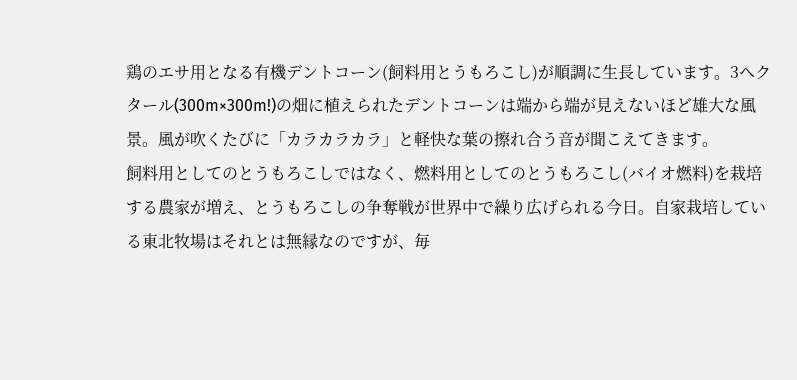鶏のエサ用となる有機デントコーン(飼料用とうもろこし)が順調に生長しています。3ヘクタール(300m×300m!)の畑に植えられたデントコーンは端から端が見えないほど雄大な風景。風が吹くたびに「カラカラカラ」と軽快な葉の擦れ合う音が聞こえてきます。
飼料用としてのとうもろこしではなく、燃料用としてのとうもろこし(バイオ燃料)を栽培する農家が増え、とうもろこしの争奪戦が世界中で繰り広げられる今日。自家栽培している東北牧場はそれとは無縁なのですが、毎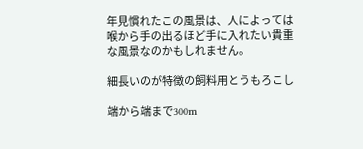年見慣れたこの風景は、人によっては喉から手の出るほど手に入れたい貴重な風景なのかもしれません。

細長いのが特徴の飼料用とうもろこし

端から端まで300m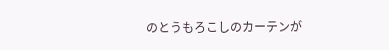のとうもろこしのカーテンが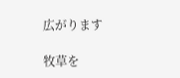広がります

牧草を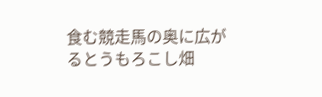食む競走馬の奥に広がるとうもろこし畑